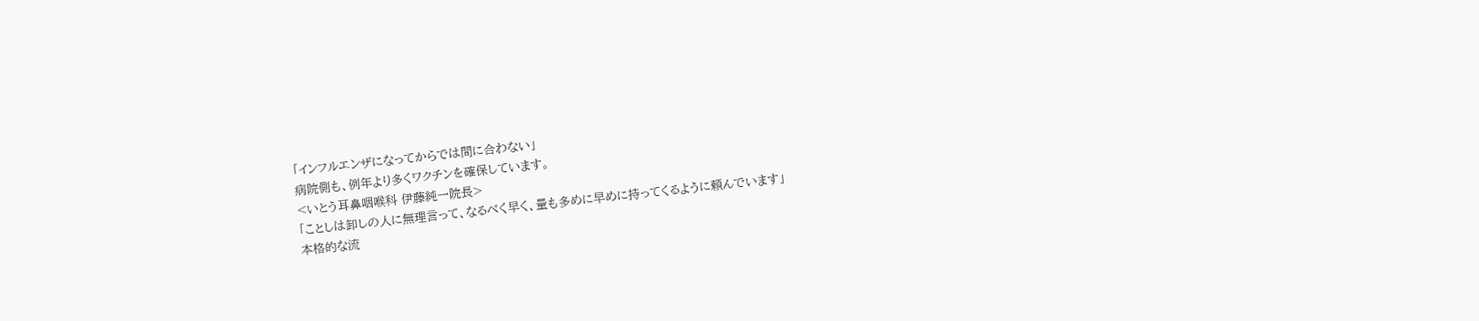「インフルエンザになってからでは間に合わない」
病院側も、例年より多くワクチンを確保しています。
<いとう耳鼻咽喉科 伊藤純一院長>
「ことしは卸しの人に無理言って、なるべく早く、量も多めに早めに持ってくるように頼んでいます」
本格的な流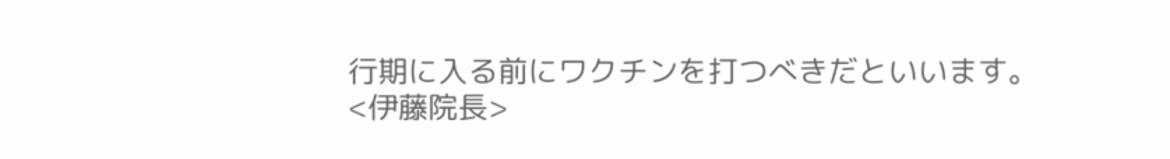行期に入る前にワクチンを打つべきだといいます。
<伊藤院長>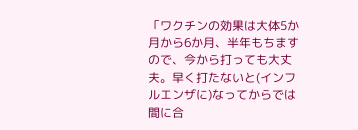「ワクチンの効果は大体5か月から6か月、半年もちますので、今から打っても大丈夫。早く打たないと(インフルエンザに)なってからでは間に合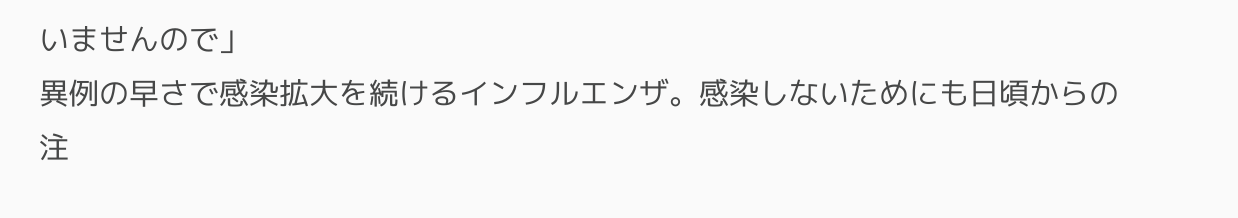いませんので」
異例の早さで感染拡大を続けるインフルエンザ。感染しないためにも日頃からの注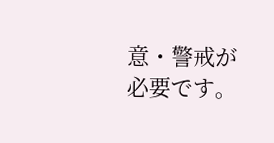意・警戒が必要です。